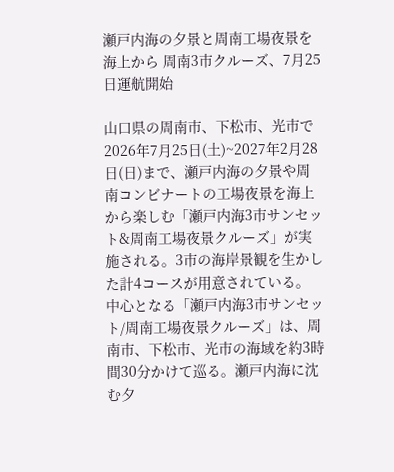瀬戸内海の夕景と周南工場夜景を海上から 周南3市クルーズ、7月25日運航開始

山口県の周南市、下松市、光市で2026年7月25日(土)~2027年2月28日(日)まで、瀬戸内海の夕景や周南コンビナートの工場夜景を海上から楽しむ「瀬戸内海3市サンセット&周南工場夜景クルーズ」が実施される。3市の海岸景観を生かした計4コースが用意されている。
中心となる「瀬戸内海3市サンセット/周南工場夜景クルーズ」は、周南市、下松市、光市の海域を約3時間30分かけて巡る。瀬戸内海に沈む夕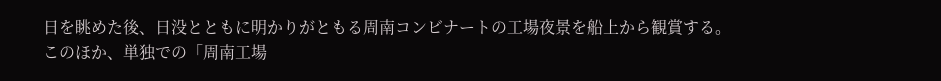日を眺めた後、日没とともに明かりがともる周南コンビナートの工場夜景を船上から観賞する。
このほか、単独での「周南工場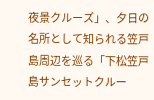夜景クルーズ」、夕日の名所として知られる笠戸島周辺を巡る「下松笠戸島サンセットクルー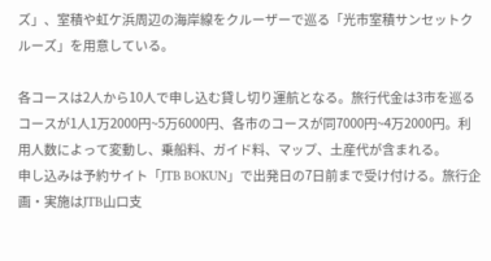ズ」、室積や虹ケ浜周辺の海岸線をクルーザーで巡る「光市室積サンセットクルーズ」を用意している。

各コースは2人から10人で申し込む貸し切り運航となる。旅行代金は3市を巡るコースが1人1万2000円~5万6000円、各市のコースが同7000円~4万2000円。利用人数によって変動し、乗船料、ガイド料、マップ、土産代が含まれる。
申し込みは予約サイト「JTB BOKUN」で出発日の7日前まで受け付ける。旅行企画・実施はJTB山口支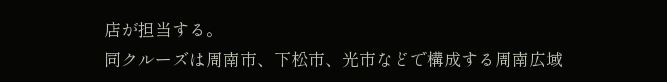店が担当する。
同クルーズは周南市、下松市、光市などで構成する周南広域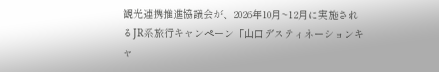観光連携推進協議会が、2026年10月~12月に実施されるJR系旅行キャンペーン「山口デスティネーションキャ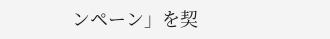ンペーン」を契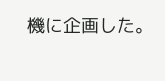機に企画した。